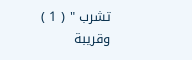تشرب " ( 1 ) وقريبة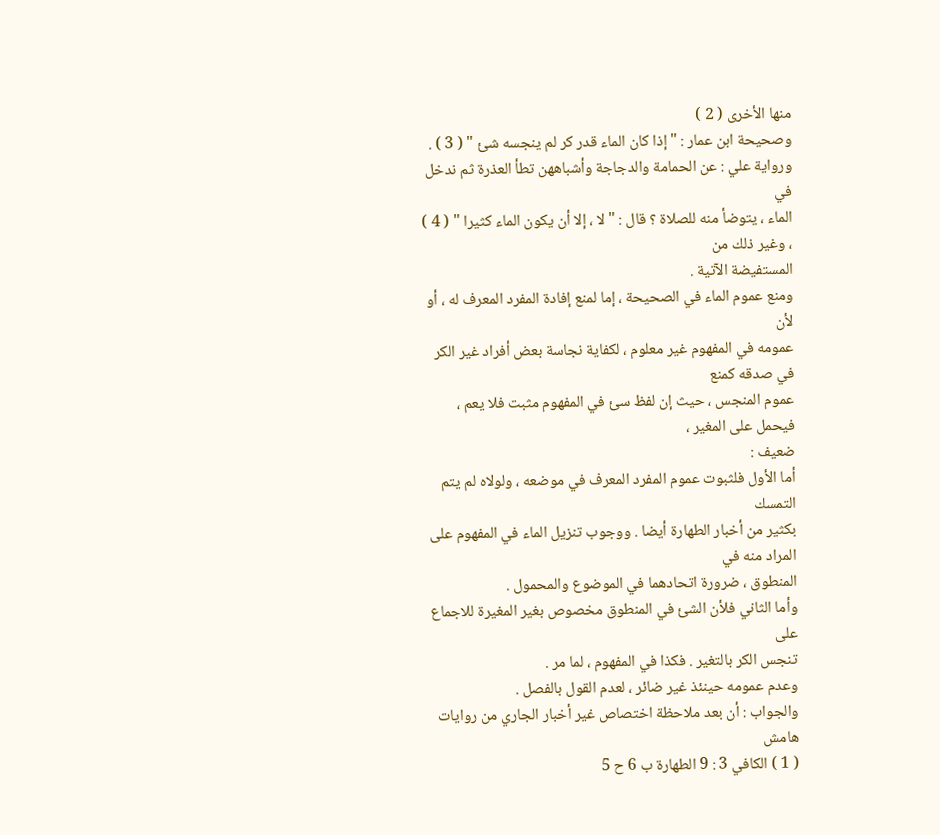منها الأخرى ( 2 )
وصحيحة ابن عمار : " إذا كان الماء قدر كر لم ينجسه شئ " ( 3 ) .
ورواية علي : عن الحمامة والدجاجة وأشباههن تطأ العذرة ثم ندخل في
الماء ، يتوضأ منه للصلاة ؟ قال : " لا ، إلا أن يكون الماء كثيرا " ( 4 ) ، وغير ذلك من
المستفيضة الآتية .
ومنع عموم الماء في الصحيحة ، إما لمنع إفادة المفرد المعرف له ، أو لأن
عمومه في المفهوم غير معلوم ، لكفاية نجاسة بعض أفراد غير الكر في صدقه كمنع
عموم المنجس ، حيث إن لفظ سئ في المفهوم مثبت فلا يعم ، فيحمل على المغير ،
ضعيف :
أما الأول فلثبوت عموم المفرد المعرف في موضعه ، ولولاه لم يتم التمسك
بكثير من أخبار الطهارة أيضا . ووجوب تنزيل الماء في المفهوم على المراد منه في
المنطوق ، ضرورة اتحادهما في الموضوع والمحمول .
وأما الثاني فلأن الشئ في المنطوق مخصوص بغير المغيرة للاجماع على
تنجس الكر بالتغير . فكذا في المفهوم ، لما مر .
وعدم عمومه حينئذ غير ضائر ، لعدم القول بالفصل .
والجواب : أن بعد ملاحظة اختصاص غير أخبار الجاري من روايات
هامش
( 1 ) الكافي 3 : 9 الطهارة ب 6 ح 5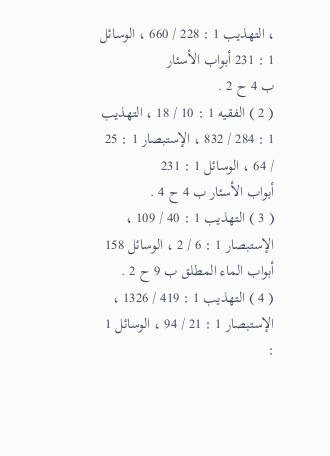، التهذيب 1 : 228 / 660 ، الوسائل 1 : 231 أبواب الأسئار
ب 4 ح 2 .
( 2 ) الفقيه 1 : 10 / 18 ، التهذيب 1 : 284 / 832 ، الإستبصار 1 : 25 / 64 ، الوسائل 1 : 231
أبواب الأسئار ب 4 ح 4 .
( 3 ) التهذيب 1 : 40 / 109 ، الإستبصار 1 : 6 / 2 ، الوسائل 158 أبواب الماء المطلق ب 9 ح 2 .
( 4 ) التهذيب 1 : 419 / 1326 ، الإستبصار 1 : 21 / 94 ، الوسائل 1 :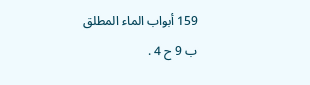159 أبواب الماء المطلق
ب 9 ح 4 .